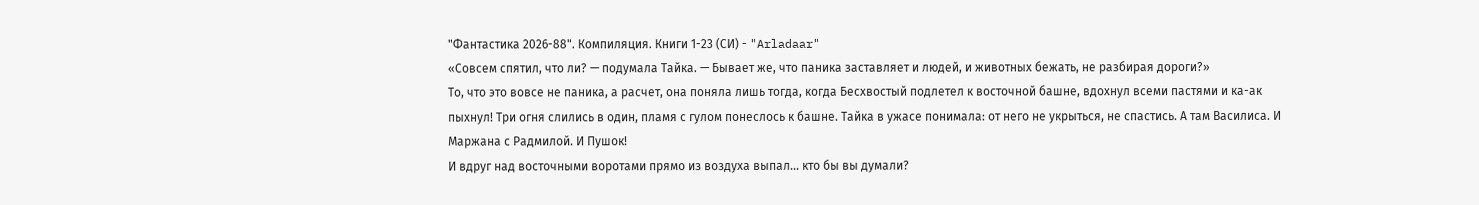"Фантастика 2026-88". Компиляция. Книги 1-23 (СИ) - "Arladaar"
«Совсем спятил, что ли? — подумала Тайка. — Бывает же, что паника заставляет и людей, и животных бежать, не разбирая дороги?»
То, что это вовсе не паника, а расчет, она поняла лишь тогда, когда Бесхвостый подлетел к восточной башне, вдохнул всеми пастями и ка-ак пыхнул! Три огня слились в один, пламя с гулом понеслось к башне. Тайка в ужасе понимала: от него не укрыться, не спастись. А там Василиса. И Маржана с Радмилой. И Пушок!
И вдруг над восточными воротами прямо из воздуха выпал… кто бы вы думали?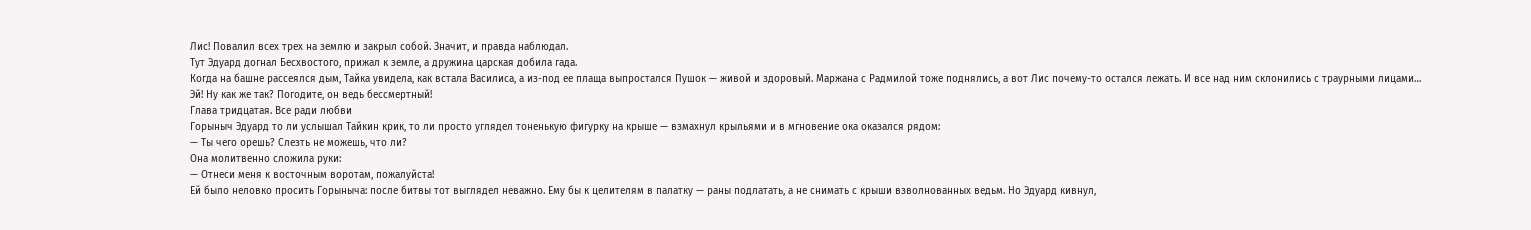Лис! Повалил всех трех на землю и закрыл собой. Значит, и правда наблюдал.
Тут Эдуард догнал Бесхвостого, прижал к земле, а дружина царская добила гада.
Когда на башне рассеялся дым, Тайка увидела, как встала Василиса, а из-под ее плаща выпростался Пушок — живой и здоровый. Маржана с Радмилой тоже поднялись, а вот Лис почему-то остался лежать. И все над ним склонились с траурными лицами…
Эй! Ну как же так? Погодите, он ведь бессмертный!
Глава тридцатая. Все ради любви
Горыныч Эдуард то ли услышал Тайкин крик, то ли просто углядел тоненькую фигурку на крыше — взмахнул крыльями и в мгновение ока оказался рядом:
— Ты чего орешь? Слезть не можешь, что ли?
Она молитвенно сложила руки:
— Отнеси меня к восточным воротам, пожалуйста!
Ей было неловко просить Горыныча: после битвы тот выглядел неважно. Ему бы к целителям в палатку — раны подлатать, а не снимать с крыши взволнованных ведьм. Но Эдуард кивнул,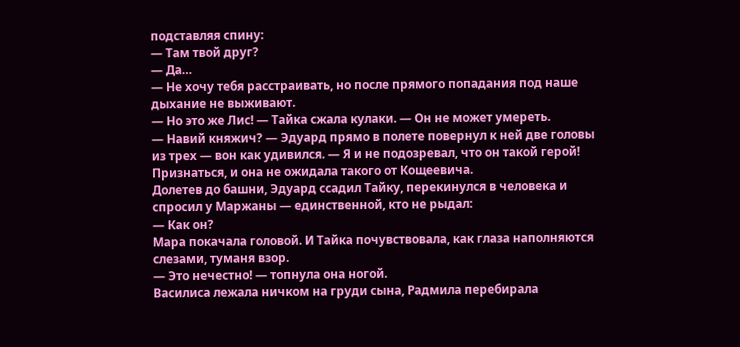подставляя спину:
— Там твой друг?
— Да…
— Не хочу тебя расстраивать, но после прямого попадания под наше дыхание не выживают.
— Но это же Лис! — Тайка сжала кулаки. — Он не может умереть.
— Навий княжич? — Эдуард прямо в полете повернул к ней две головы из трех — вон как удивился. — Я и не подозревал, что он такой герой!
Признаться, и она не ожидала такого от Кощеевича.
Долетев до башни, Эдуард ссадил Тайку, перекинулся в человека и спросил у Маржаны — единственной, кто не рыдал:
— Как он?
Мара покачала головой. И Тайка почувствовала, как глаза наполняются слезами, туманя взор.
— Это нечестно! — топнула она ногой.
Василиса лежала ничком на груди сына, Радмила перебирала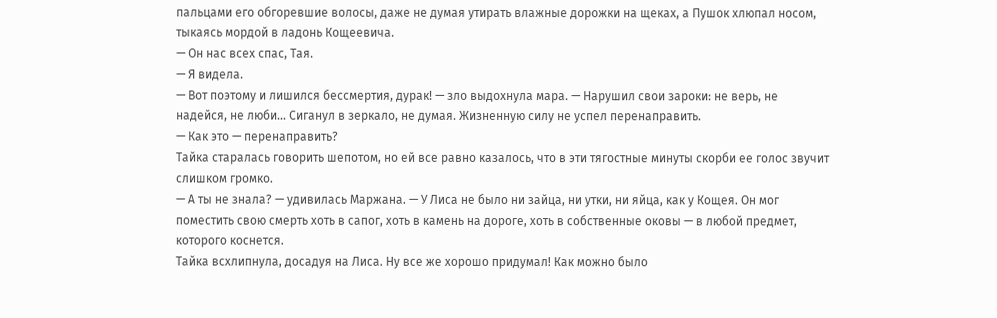пальцами его обгоревшие волосы, даже не думая утирать влажные дорожки на щеках, а Пушок хлюпал носом, тыкаясь мордой в ладонь Кощеевича.
— Он нас всех спас, Тая.
— Я видела.
— Вот поэтому и лишился бессмертия, дурак! — зло выдохнула мара. — Нарушил свои зароки: не верь, не надейся, не люби… Сиганул в зеркало, не думая. Жизненную силу не успел перенаправить.
— Как это — перенаправить?
Тайка старалась говорить шепотом, но ей все равно казалось, что в эти тягостные минуты скорби ее голос звучит слишком громко.
— А ты не знала? — удивилась Маржана. — У Лиса не было ни зайца, ни утки, ни яйца, как у Кощея. Он мог поместить свою смерть хоть в сапог, хоть в камень на дороге, хоть в собственные оковы — в любой предмет, которого коснется.
Тайка всхлипнула, досадуя на Лиса. Ну все же хорошо придумал! Как можно было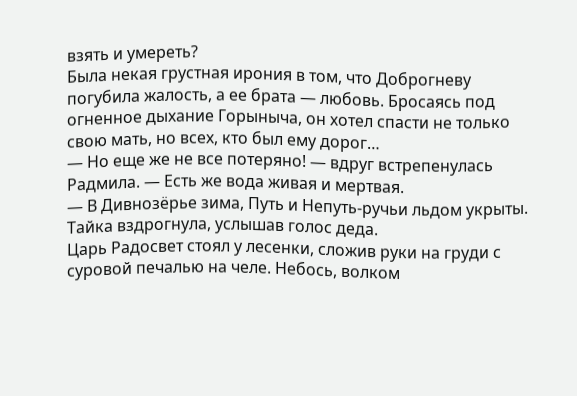взять и умереть?
Была некая грустная ирония в том, что Доброгневу погубила жалость, а ее брата — любовь. Бросаясь под огненное дыхание Горыныча, он хотел спасти не только свою мать, но всех, кто был ему дорог…
— Но еще же не все потеряно! — вдруг встрепенулась Радмила. — Есть же вода живая и мертвая.
— В Дивнозёрье зима, Путь и Непуть-ручьи льдом укрыты.
Тайка вздрогнула, услышав голос деда.
Царь Радосвет стоял у лесенки, сложив руки на груди с суровой печалью на челе. Небось, волком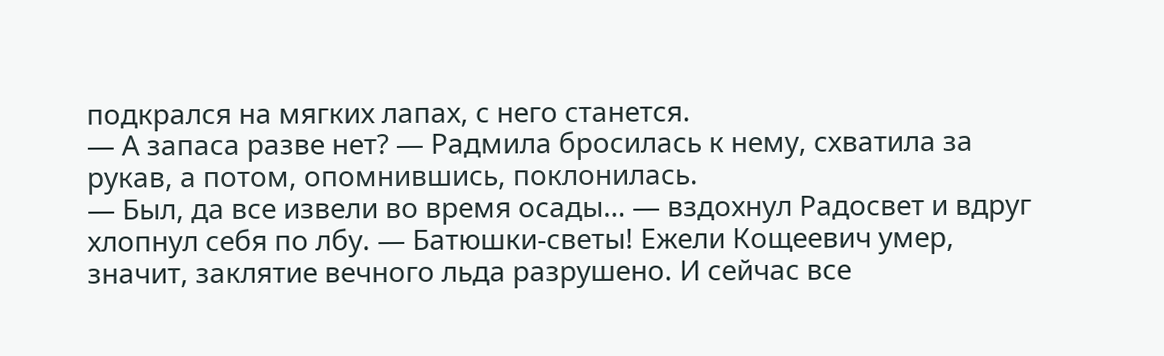подкрался на мягких лапах, с него станется.
— А запаса разве нет? — Радмила бросилась к нему, схватила за рукав, а потом, опомнившись, поклонилась.
— Был, да все извели во время осады… — вздохнул Радосвет и вдруг хлопнул себя по лбу. — Батюшки-светы! Ежели Кощеевич умер, значит, заклятие вечного льда разрушено. И сейчас все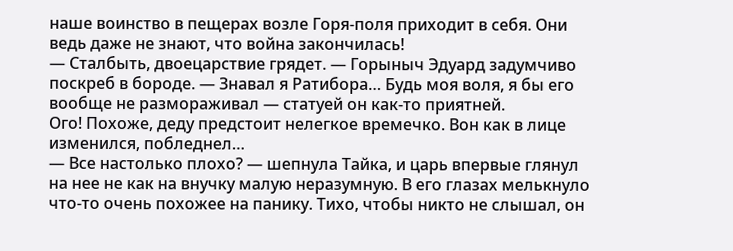наше воинство в пещерах возле Горя-поля приходит в себя. Они ведь даже не знают, что война закончилась!
— Сталбыть, двоецарствие грядет. — Горыныч Эдуард задумчиво поскреб в бороде. — Знавал я Ратибора… Будь моя воля, я бы его вообще не размораживал — статуей он как-то приятней.
Ого! Похоже, деду предстоит нелегкое времечко. Вон как в лице изменился, побледнел…
— Все настолько плохо? — шепнула Тайка, и царь впервые глянул на нее не как на внучку малую неразумную. В его глазах мелькнуло что-то очень похожее на панику. Тихо, чтобы никто не слышал, он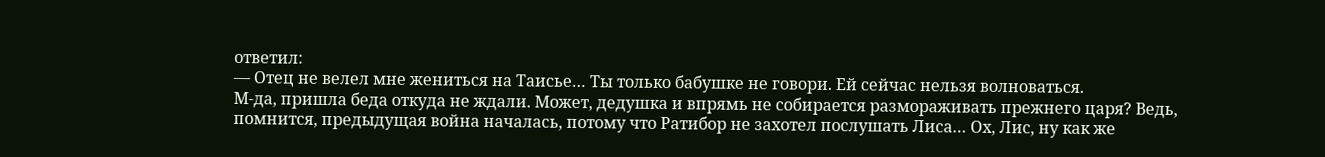ответил:
— Отец не велел мне жениться на Таисье… Ты только бабушке не говори. Ей сейчас нельзя волноваться.
М-да, пришла беда откуда не ждали. Может, дедушка и впрямь не собирается размораживать прежнего царя? Ведь, помнится, предыдущая война началась, потому что Ратибор не захотел послушать Лиса… Ох, Лис, ну как же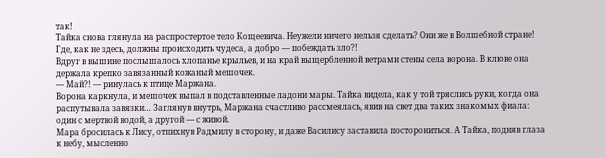так!
Тайка снова глянула на распростертое тело Кощеевича. Неужели ничего нельзя сделать? Они же в Волшебной стране! Где, как не здесь, должны происходить чудеса, а добро — побеждать зло?!
Вдруг в вышине послышалось хлопанье крыльев, и на край выщербленной ветрами стены села ворона. В клюве она держала крепко завязанный кожаный мешочек.
— Май?! — ринулась к птице Маржана.
Ворона каркнула, и мешочек выпал в подставленные ладони мары. Тайка видела, как у той тряслись руки, когда она распутывала завязки… Заглянув внутрь, Маржана счастливо рассмеялась, явив на свет два таких знакомых фиала: один с мертвой водой, а другой — с живой.
Мара бросилась к Лису, отпихнув Радмилу в сторону, и даже Василису заставила посторониться. А Тайка, подняв глаза к небу, мысленно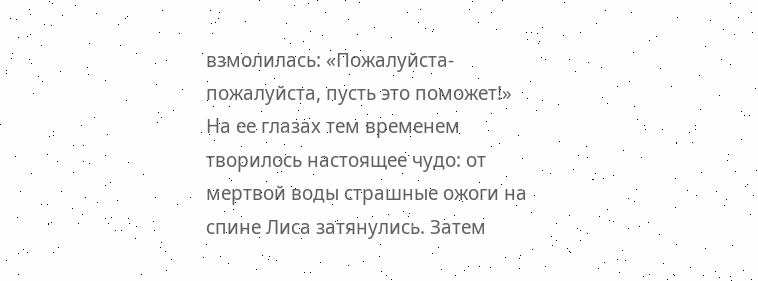взмолилась: «Пожалуйста-пожалуйста, пусть это поможет!»
На ее глазах тем временем творилось настоящее чудо: от мертвой воды страшные ожоги на спине Лиса затянулись. Затем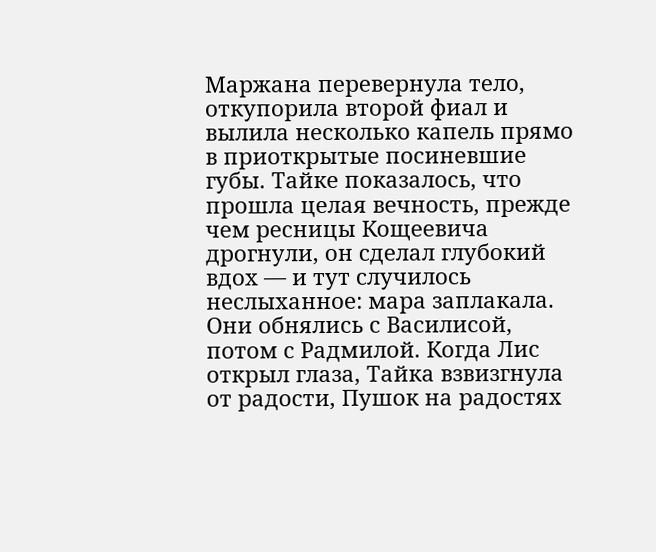Маржана перевернула тело, откупорила второй фиал и вылила несколько капель прямо в приоткрытые посиневшие губы. Тайке показалось, что прошла целая вечность, прежде чем ресницы Кощеевича дрогнули, он сделал глубокий вдох — и тут случилось неслыханное: мара заплакала. Они обнялись с Василисой, потом с Радмилой. Когда Лис открыл глаза, Тайка взвизгнула от радости, Пушок на радостях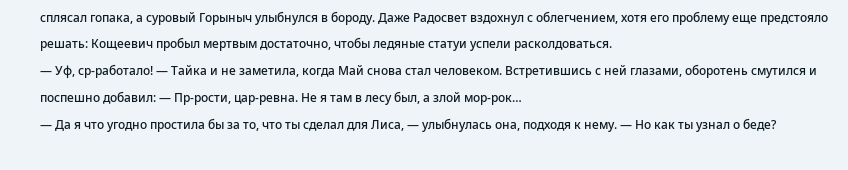сплясал гопака, а суровый Горыныч улыбнулся в бороду. Даже Радосвет вздохнул с облегчением, хотя его проблему еще предстояло решать: Кощеевич пробыл мертвым достаточно, чтобы ледяные статуи успели расколдоваться.
— Уф, ср-работало! — Тайка и не заметила, когда Май снова стал человеком. Встретившись с ней глазами, оборотень смутился и поспешно добавил: — Пр-рости, цар-ревна. Не я там в лесу был, а злой мор-рок…
— Да я что угодно простила бы за то, что ты сделал для Лиса, — улыбнулась она, подходя к нему. — Но как ты узнал о беде?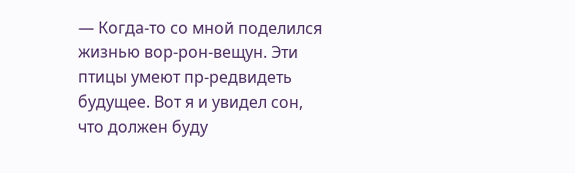— Когда-то со мной поделился жизнью вор-рон-вещун. Эти птицы умеют пр-редвидеть будущее. Вот я и увидел сон, что должен буду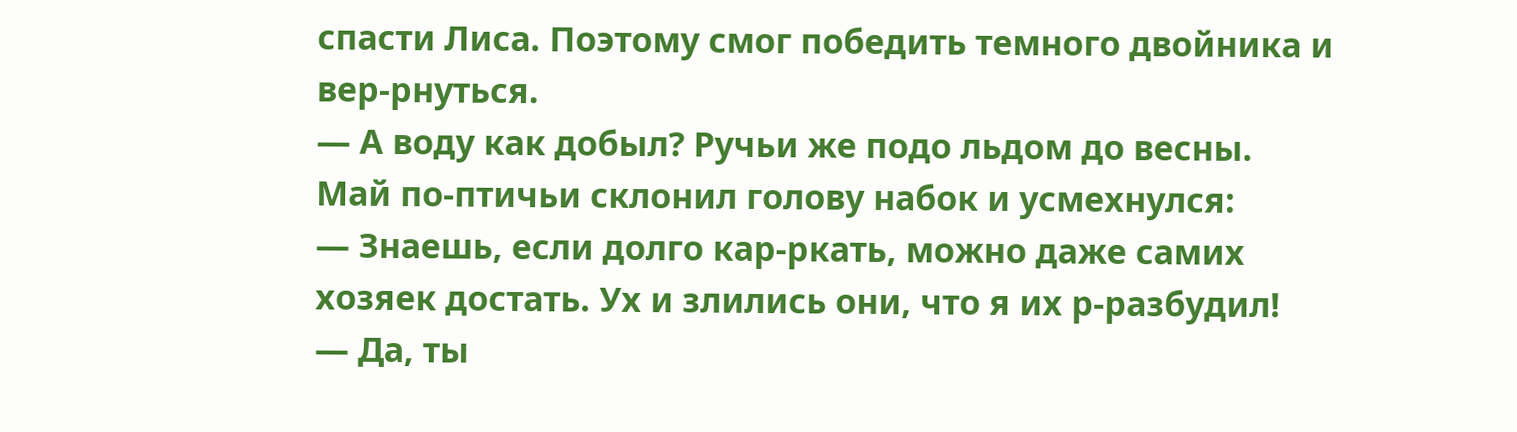спасти Лиса. Поэтому смог победить темного двойника и вер-рнуться.
— А воду как добыл? Ручьи же подо льдом до весны.
Май по-птичьи склонил голову набок и усмехнулся:
— Знаешь, если долго кар-ркать, можно даже самих хозяек достать. Ух и злились они, что я их р-разбудил!
— Да, ты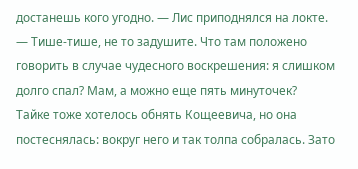достанешь кого угодно. — Лис приподнялся на локте. — Тише-тише, не то задушите. Что там положено говорить в случае чудесного воскрешения: я слишком долго спал? Мам, а можно еще пять минуточек?
Тайке тоже хотелось обнять Кощеевича, но она постеснялась: вокруг него и так толпа собралась. Зато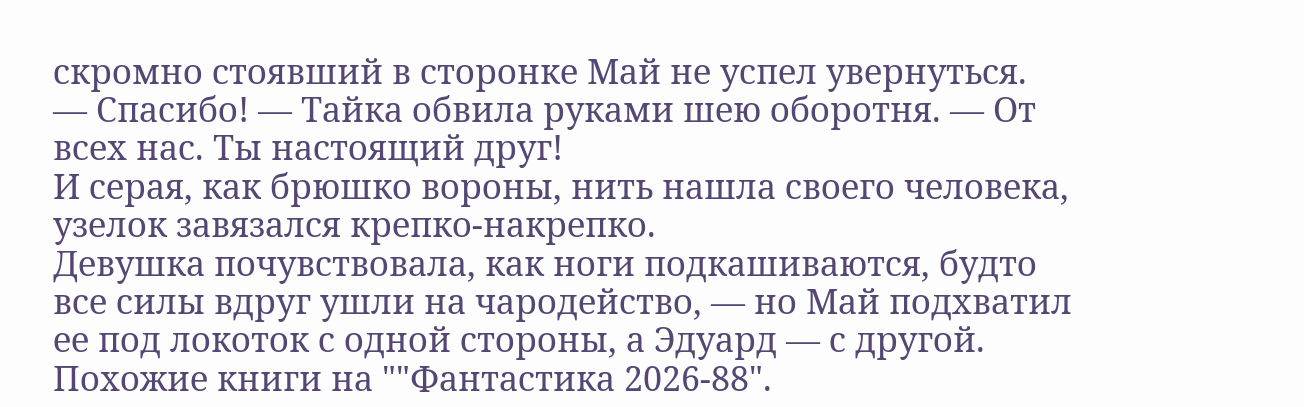скромно стоявший в сторонке Май не успел увернуться.
— Спасибо! — Тайка обвила руками шею оборотня. — От всех нас. Ты настоящий друг!
И серая, как брюшко вороны, нить нашла своего человека, узелок завязался крепко-накрепко.
Девушка почувствовала, как ноги подкашиваются, будто все силы вдруг ушли на чародейство, — но Май подхватил ее под локоток с одной стороны, а Эдуард — с другой.
Похожие книги на ""Фантастика 2026-88".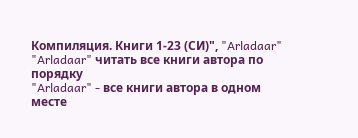Компиляция. Книги 1-23 (СИ)", "Arladaar"
"Arladaar" читать все книги автора по порядку
"Arladaar" - все книги автора в одном месте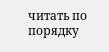читать по порядку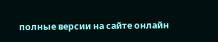полные версии на сайте онлайн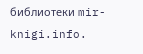библиотеки mir-knigi.info.